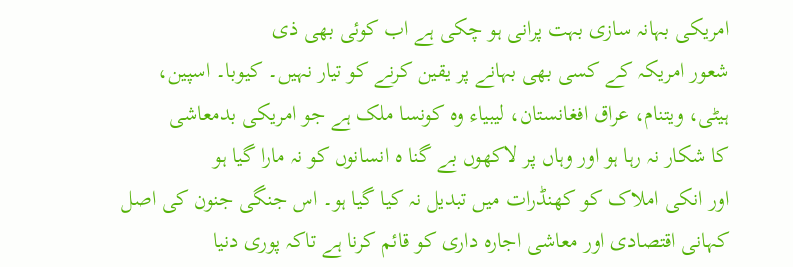امریکی بہانہ سازی بہت پرانی ہو چکی ہے اب کوئی بھی ذی
شعور امریکہ کے کسی بھی بہانے پر یقین کرنے کو تیار نہیں۔ کیوبا۔ اسپین،
ہیٹی، ویتنام، عراق افغانستان، لیبیاء وہ کونسا ملک ہے جو امریکی بدمعاشی
کا شکار نہ رہا ہو اور وہاں پر لاکھوں بے گنا ہ انسانوں کو نہ مارا گیا ہو
اور انکی املاک کو کھنڈرات میں تبدیل نہ کیا گیا ہو۔ اس جنگی جنون کی اصل
کہانی اقتصادی اور معاشی اجارہ داری کو قائم کرنا ہے تاکہ پوری دنیا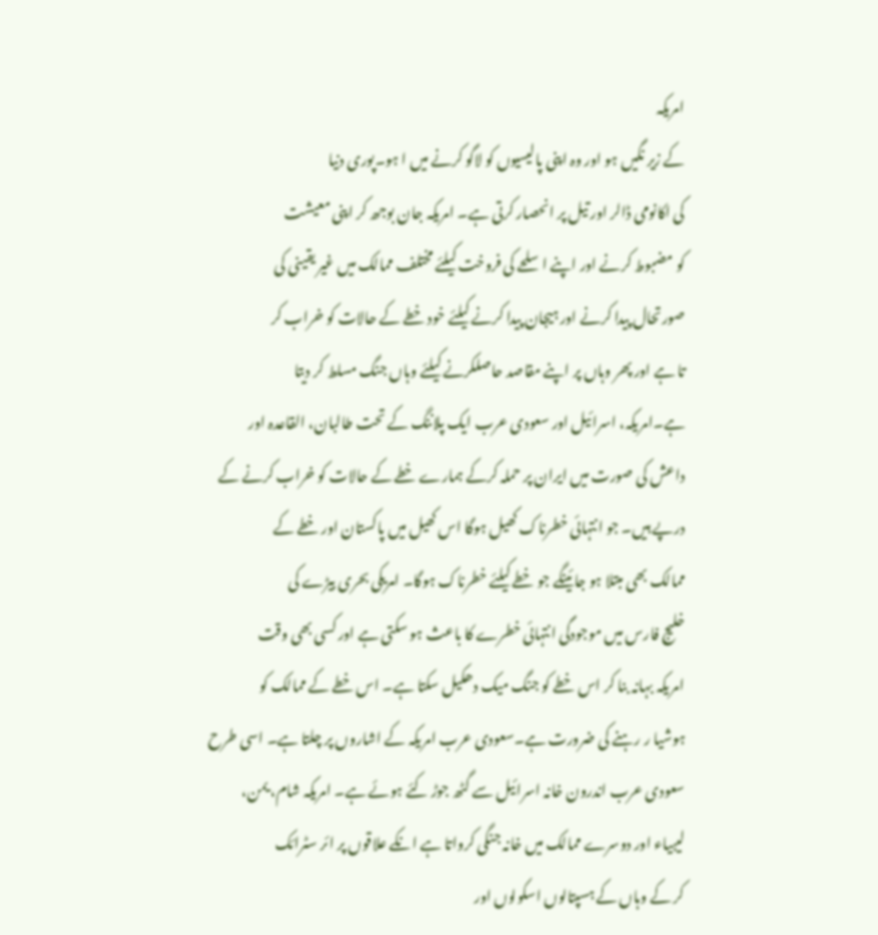امریکہ
کے زیر نگیں ہو اور وہ اپنی پالیسیوں کو لاگو کرنے میں ا ہو۔پوری دنیا
کی اکانومی ڈالر اور تیل پر انحصار کرتی ہے۔ امریکہ جان بوجھ کر اپنی معیشت
کو مضبوط کرنے اور اپنے اسلحے کی فروخت کیلئے مختلف ممالک میں غیر یقینی کی
صورتحال پیدا کرنے اور ہیجان پیدا کرنے کیلئے خود خطے کے حالات کو خراب کر
تا ہے اور پھر وہاں پر اپنے مقاصد حاصلکرنے کیلئے وہاں جنگ مسلط کر دیتا
ہے۔امریکہ، اسرائیل اور سعودی عرب ایک پلاننگ کے تحت طالبان، القاعدہ اور
داعش کی صورت میں ایران پر حملہ کرکے ہمارے خطے کے حالات کو خراب کرنے کے
درپے ہیں۔ جو انتہائی خطرناک کھیل ہوگا اس کھیل میں پاکستان اور خطے کے
ممالک بھی مبتلا ہو جائینگے جو خطے کیلئے خطرناک ہوگا۔ امریکی بحری بیڑے کی
خلیج فارس میں موجودگی انتہائی خطرے کا باعث ہو سکتی ہے اور کسی بھی وقت
امریکہ بہانہ بنا کر اس خطے کو جنگ میک دھکیل سکتا ہے۔ اس خطے کے ممالک کو
ہوشیا ر رہنے کی ضرورت ہے۔سعودی عرب امریکہ کے اشاروں پر چلتا ہے۔ اسی طرح
سعودی عرب اندرون خانہ اسرائیل سے گٹھ جوڑ کئے ہوئے ہے۔ امریکہ شام، یمن،
لیبیاء اور دوسرے ممالک میں خانہ جنگی کرواتا ہے انکے علاقوں پر ائر سٹرائک
کر کے وہاں کے ہسپتالوں اسکولوں اور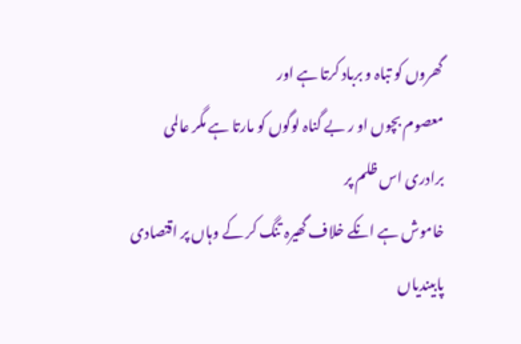گھروں کو تباہ و برباد کرتا ہے اور
معصوم بچوں او ر بے گناہ لوگوں کو مارتا ہے مگر عالمی برادری اس ظلم پر
خاموش ہے انکے خلاف گھیرہ تنگ کر کے وہاں پر اقتصادی پابیندیاں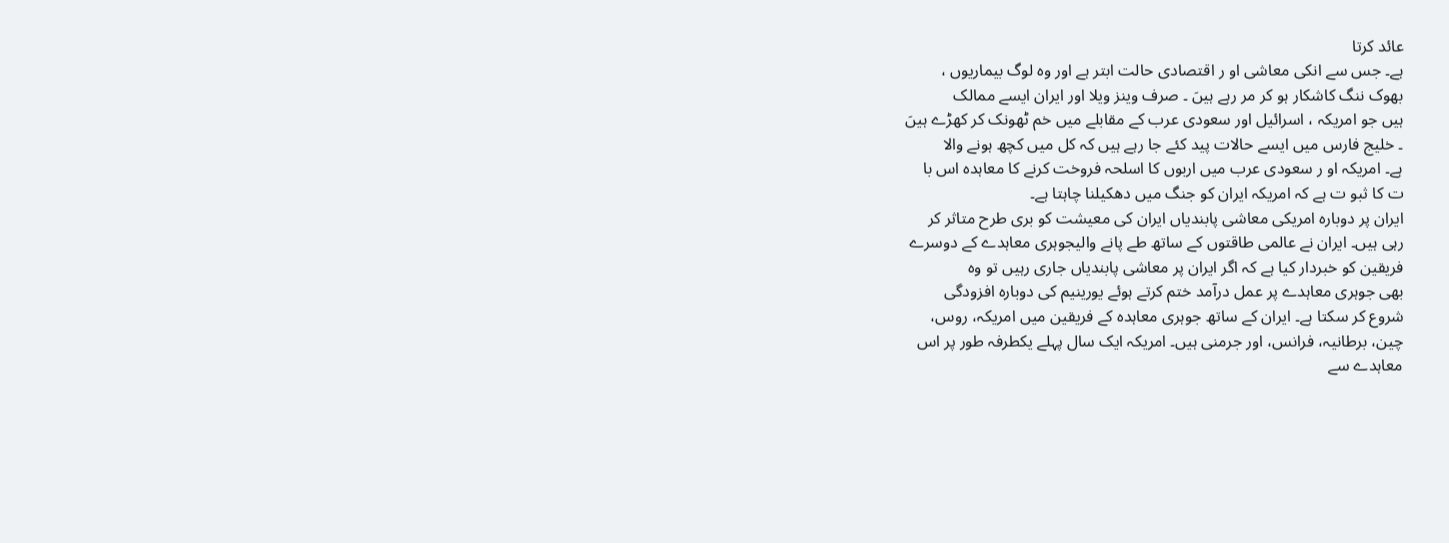عائد کرتا
ہے۔ جس سے انکی معاشی او ر اقتصادی حالت ابتر ہے اور وہ لوگ بیماریوں ،
بھوک ننگ کاشکار ہو کر مر رہے ہیںَ ۔ صرف وینز ویلا اور ایران ایسے ممالک
ہیں جو امریکہ ، اسرائیل اور سعودی عرب کے مقابلے میں خم ٹھونک کر کھڑے ہیںَ
۔ خلیج فارس میں ایسے حالات پید کئے جا رہے ہیں کہ کل میں کچھ ہونے والا
ہے۔ امریکہ او ر سعودی عرب میں اربوں کا اسلحہ فروخت کرنے کا معاہدہ اس با
ت کا ثبو ت ہے کہ امریکہ ایران کو جنگ میں دھکیلنا چاہتا ہے۔
ایران پر دوبارہ امریکی معاشی پابندیاں ایران کی معیشت کو بری طرح متاثر کر
رہی ہیں۔ ایران نے عالمی طاقتوں کے ساتھ طے پانے والیجوہری معاہدے کے دوسرے
فریقین کو خبردار کیا ہے کہ اگر ایران پر معاشی پابندیاں جاری رہیں تو وہ
بھی جوہری معاہدے پر عمل درآمد ختم کرتے ہوئے یورینیم کی دوبارہ افزودگی
شروع کر سکتا ہے۔ ایران کے ساتھ جوہری معاہدہ کے فریقین میں امریکہ، روس،
چین، برطانیہ، فرانس، اور جرمنی ہیں۔ امریکہ ایک سال پہلے یکطرفہ طور پر اس
معاہدے سے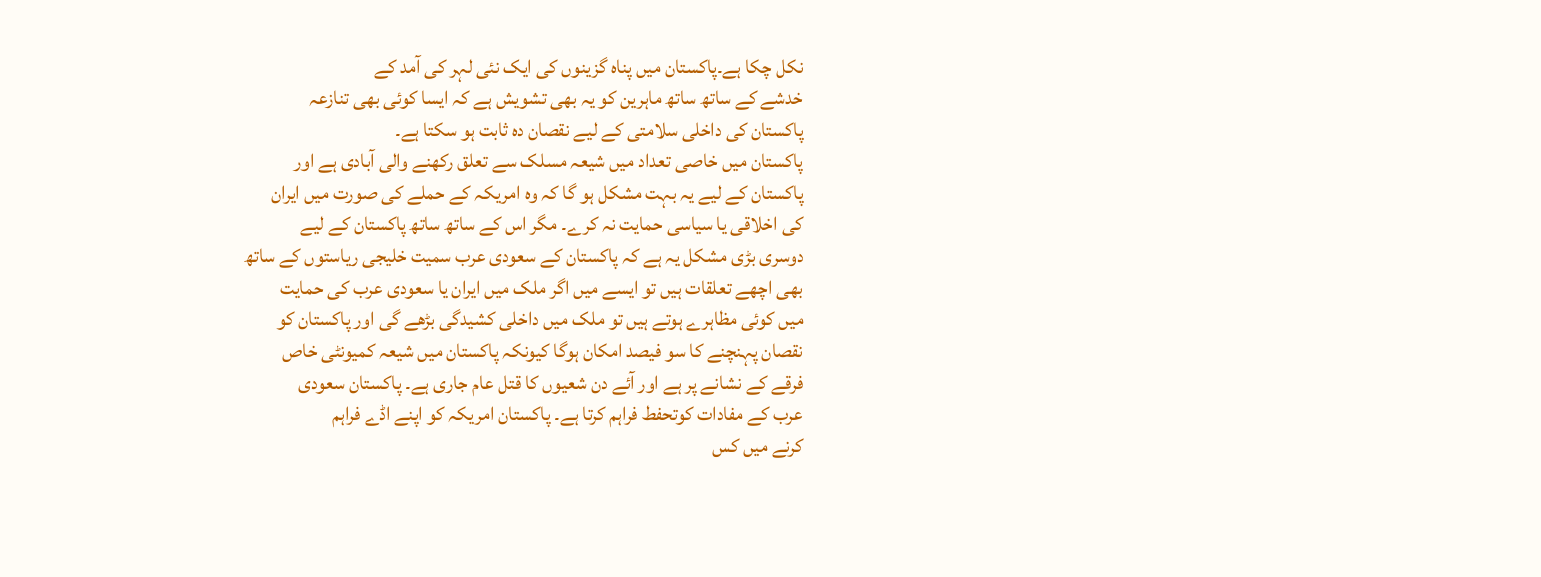نکل چکا ہے۔پاکستان میں پناہ گزینوں کی ایک نئی لہر کی آمد کے
خدشے کے ساتھ ساتھ ماہرین کو یہ بھی تشویش ہے کہ ایسا کوئی بھی تنازعہ
پاکستان کی داخلی سلامتی کے لیے نقصان دہ ثابت ہو سکتا ہے۔
پاکستان میں خاصی تعداد میں شیعہ مسلک سے تعلق رکھنے والی آبادی ہے اور
پاکستان کے لیے یہ بہت مشکل ہو گا کہ وہ امریکہ کے حملے کی صورت میں ایران
کی اخلاقی یا سیاسی حمایت نہ کرے۔ مگر اس کے ساتھ ساتھ پاکستان کے لیے
دوسری بڑی مشکل یہ ہے کہ پاکستان کے سعودی عرب سمیت خلیجی ریاستوں کے ساتھ
بھی اچھے تعلقات ہیں تو ایسے میں اگر ملک میں ایران یا سعودی عرب کی حمایت
میں کوئی مظاہرے ہوتے ہیں تو ملک میں داخلی کشیدگی بڑھے گی اور پاکستان کو
نقصان پہنچنے کا سو فیصد امکان ہوگا کیونکہ پاکستان میں شیعہ کمیونٹی خاص
فرقے کے نشانے پر ہے اور آئے دن شعیوں کا قتل عام جاری ہے۔ پاکستان سعودی
عرب کے مفادات کوتحفط فراہم کرتا ہے۔ پاکستان امریکہ کو اپنے اڈے فراہم
کرنے میں کس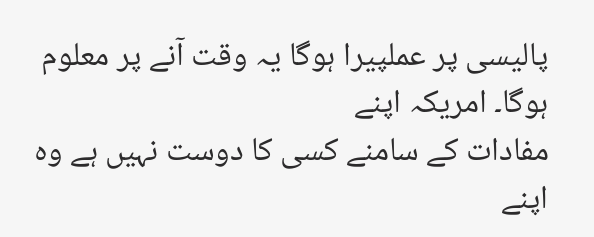پالیسی پر عملپیرا ہوگا یہ وقت آنے پر معلوم ہوگا۔ امریکہ اپنے
مفادات کے سامنے کسی کا دوست نہیں ہے وہ اپنے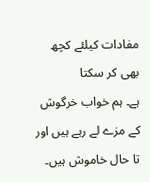مفادات کیلئے کچھ بھی کر سکتا
ہے۔ ہم خواب خرگوش کے مزے لے رہے ہیں اور تا حال خاموش ہیں۔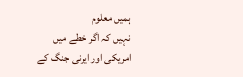ہمیں معلوم
نہیں کہ اگر خطے میں امریکی اور ایرنی جنگ کے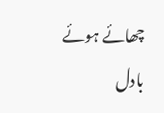چھائے ہوئے بادل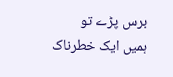برس پڑے تو
ہمیں ایک خطرناک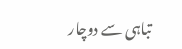تباہی سے دوچار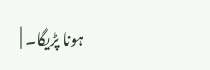ہونا پڑیگا۔ |